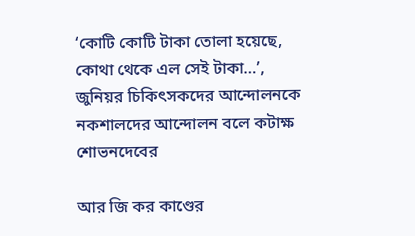‘কোটি কোটি টাকা তোলা হয়েছে, কোথা থেকে এল সেই টাকা…’, জুনিয়র চিকিৎসকদের আন্দোলনকে নকশালদের আন্দোলন বলে কটাক্ষ শোভনদেবের

আর জি কর কাণ্ডের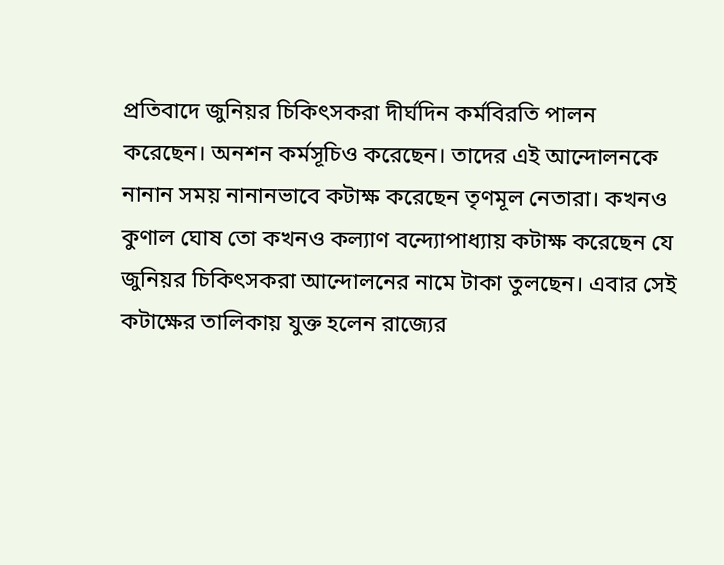প্রতিবাদে জুনিয়র চিকিৎসকরা দীর্ঘদিন কর্মবিরতি পালন করেছেন। অনশন কর্মসূচিও করেছেন। তাদের এই আন্দোলনকে নানান সময় নানানভাবে কটাক্ষ করেছেন তৃণমূল নেতারা। কখনও কুণাল ঘোষ তো কখনও কল্যাণ বন্দ্যোপাধ্যায় কটাক্ষ করেছেন যে জুনিয়র চিকিৎসকরা আন্দোলনের নামে টাকা তুলছেন। এবার সেই কটাক্ষের তালিকায় যুক্ত হলেন রাজ্যের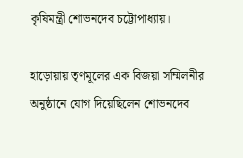কৃষিমন্ত্রী শোভনদেব চট্টোপাধ্যায়।

হাড়োয়ায় তৃণমূলের এক বিজয়া সম্মিলনীর অনুষ্ঠানে যোগ দিয়েছিলেন শোভনদেব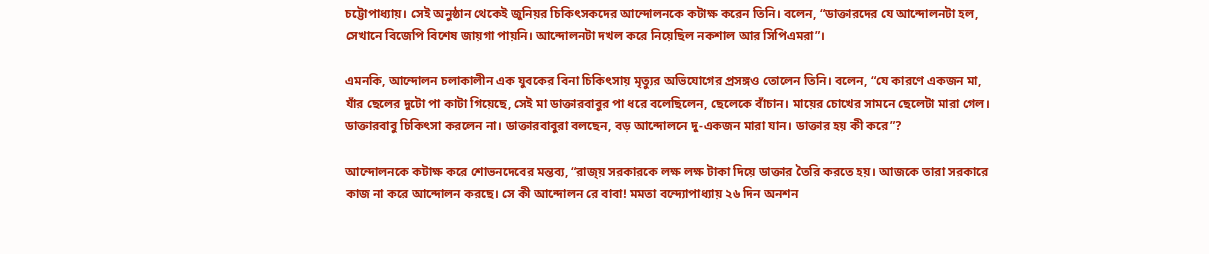চট্টোপাধ্যায়। সেই অনুষ্ঠান থেকেই জুনিয়র চিকিৎসকদের আন্দোলনকে কটাক্ষ করেন তিনি। বলেন, “ডাক্তারদের যে আন্দোলনটা হল, সেখানে বিজেপি বিশেষ জায়গা পায়নি। আন্দোলনটা দখল করে নিয়েছিল নকশাল আর সিপিএমরা”।

এমনকি, আন্দোলন চলাকালীন এক যুবকের বিনা চিকিৎসায় মৃত্যুর অভিযোগের প্রসঙ্গও তোলেন তিনি। বলেন, “যে কারণে একজন মা, যাঁর ছেলের দুটো পা কাটা গিয়েছে, সেই মা ডাক্তারবাবুর পা ধরে বলেছিলেন, ছেলেকে বাঁচান। মায়ের চোখের সামনে ছেলেটা মারা গেল। ডাক্তারবাবু চিকিৎসা করলেন না। ডাক্তারবাবুরা বলছেন, বড় আন্দোলনে দু-একজন মারা যান। ডাক্তার হয় কী করে”?

আন্দোলনকে কটাক্ষ করে শোভনদেবের মন্তব্য, “রাজ্য় সরকারকে লক্ষ লক্ষ টাকা দিয়ে ডাক্তার তৈরি করতে হয়। আজকে তারা সরকারে কাজ না করে আন্দোলন করছে। সে কী আন্দোলন রে বাবা! মমতা বন্দ্যোপাধ্যায় ২৬ দিন অনশন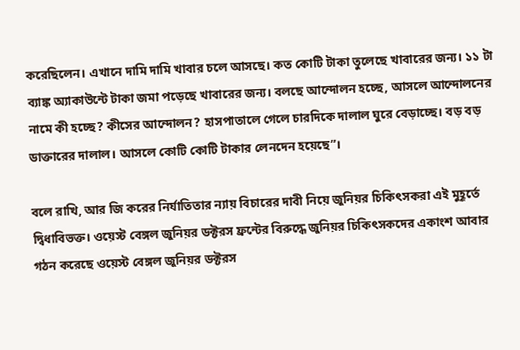করেছিলেন। এখানে দামি দামি খাবার চলে আসছে। কত কোটি টাকা তুলেছে খাবারের জন্য। ১১ টা ব্যাঙ্ক অ্যাকাউন্টে টাকা জমা পড়েছে খাবারের জন্য। বলছে আন্দোলন হচ্ছে, আসলে আন্দোলনের নামে কী হচ্ছে? কীসের আন্দোলন? হাসপাতালে গেলে চারদিকে দালাল ঘুরে বেড়াচ্ছে। বড় বড় ডাক্তারের দালাল। আসলে কোটি কোটি টাকার লেনদেন হয়েছে”।

বলে রাখি, আর জি করের নির্যাতিতার ন্যায় বিচারের দাবী নিয়ে জুনিয়র চিকিৎসকরা এই মুহূর্তে দ্বিধাবিভক্ত। ওয়েস্ট বেঙ্গল জুনিয়র ডক্টরস ফ্রন্টের বিরুদ্ধে জুনিয়র চিকিৎসকদের একাংশ আবার গঠন করেছে ওয়েস্ট বেঙ্গল জুনিয়র ডক্টরস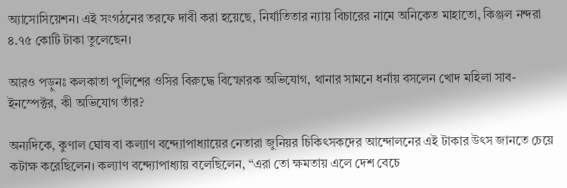অ্যাসোসিয়েশন। এই সংগঠনের তরফে দাবী করা হয়েছে, নির্যাতিতার ন্যায় বিচারের নামে অনিকেত মাহাতো, কিঞ্জল নন্দরা ৪.৭৫ কোটি টাকা তুলেছেন।

আরও পড়ুনঃ কলকাতা পুলিশের ওসির বিরুদ্ধে বিস্ফোরক অভিযোগ, থানার সামনে ধর্নায় বসলেন খোদ মহিলা সাব-ইনস্পেক্টর, কী অভিযোগ তাঁর?

অন্যদিকে, কুণাল ঘোষ বা কল্যাণ বন্দ্যোপাধ্যায়ের নেতারা জুনিয়র চিকিৎসকদের আন্দোলনের এই টাকার উৎস জানতে চেয়ে কটাক্ষ করেছিলেন। কল্যাণ বন্দ্যোপাধ্যায় বলেছিলেন, “এরা তো ক্ষমতায় এলে দেশ বেচে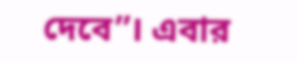দেবে”। এবার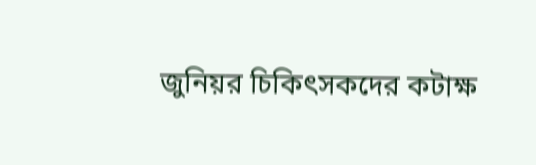জুনিয়র চিকিৎসকদের কটাক্ষ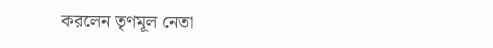করলেন তৃণমূল নেতা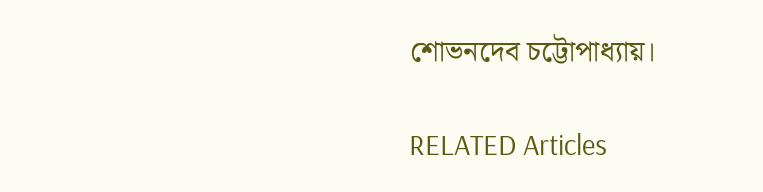শোভনদেব চট্টোপাধ্যায়।

RELATED Articles